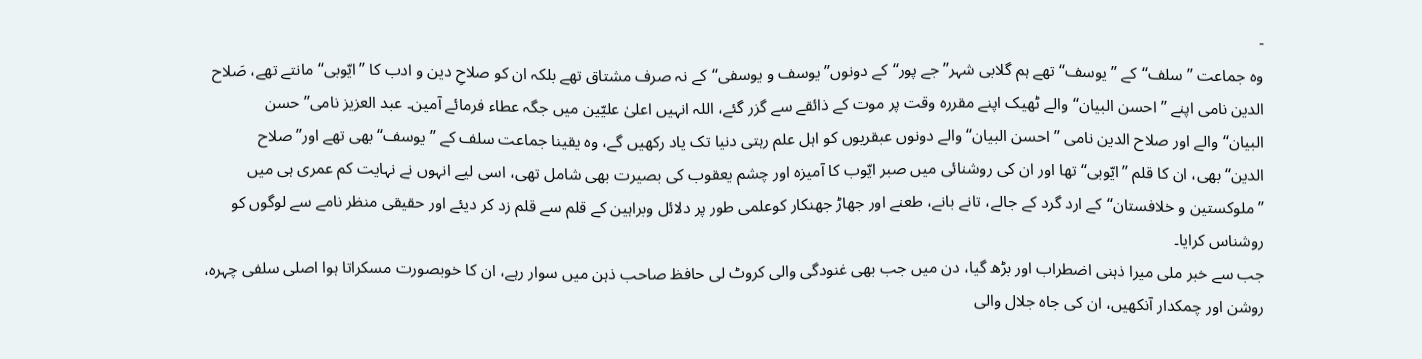-
وہ جماعت ’’سلف‘‘کے ’’یوسف‘‘تھے ہم گلابی شہر’’جے پور‘‘کے دونوں’’یوسف و یوسفی‘‘کے نہ صرف مشتاق تھے بلکہ ان کو صلاحِ دین و ادب کا ’’ایّوبی‘‘ مانتے تھے، صَلاح الدین نامی اپنے ’’احسن البیان‘‘والے ٹھیک اپنے مقررہ وقت پر موت کے ذائقے سے گزر گئے، اللہ انہیں اعلیٰ علیّین میں جگہ عطاء فرمائے آمین۔ عبد العزیز نامی’’حسن البیان‘‘والے اور صلاح الدین نامی ’’احسن البیان‘‘ والے دونوں عبقریوں کو اہل علم رہتی دنیا تک یاد رکھیں گے، وہ یقینا جماعت سلف کے ’’یوسف‘‘بھی تھے اور’’صلاح الدین‘‘بھی، ان کا قلم ’’ایّوبی‘‘تھا اور ان کی روشنائی میں صبر ایّوب کا آمیزہ اور چشم یعقوب کی بصیرت بھی شامل تھی، اسی لیے انہوں نے نہایت کم عمری ہی میں ’’ملوکستین و خلافستان‘‘کے ارد گرد کے جالے، تانے بانے، طعنے اور جھاڑ جھنکار کوعلمی طور پر دلائل وبراہین کے قلم سے قلم زد کر دیئے اور حقیقی منظر نامے سے لوگوں کو روشناس کرایا۔
جب سے خبر ملی میرا ذہنی اضطراب اور بڑھ گیا، دن میں جب بھی غنودگی والی کروٹ لی حافظ صاحب ذہن میں سوار رہے، ان کا خوبصورت مسکراتا ہوا اصلی سلفی چہرہ، روشن اور چمکدار آنکھیں، ان کی جاہ جلال والی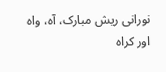نورانی ریش مبارک، آہ، واہ اور کراہ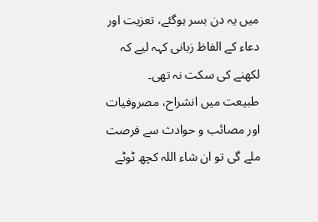میں یہ دن بسر ہوگئے، تعزیت اور دعاء کے الفاظ زبانی کہہ لیے کہ لکھنے کی سکت نہ تھی۔
طبیعت میں انشراح، مصروفیات اور مصائب و حوادث سے فرصت ملے گی تو ان شاء اللہ کچھ ٹوٹے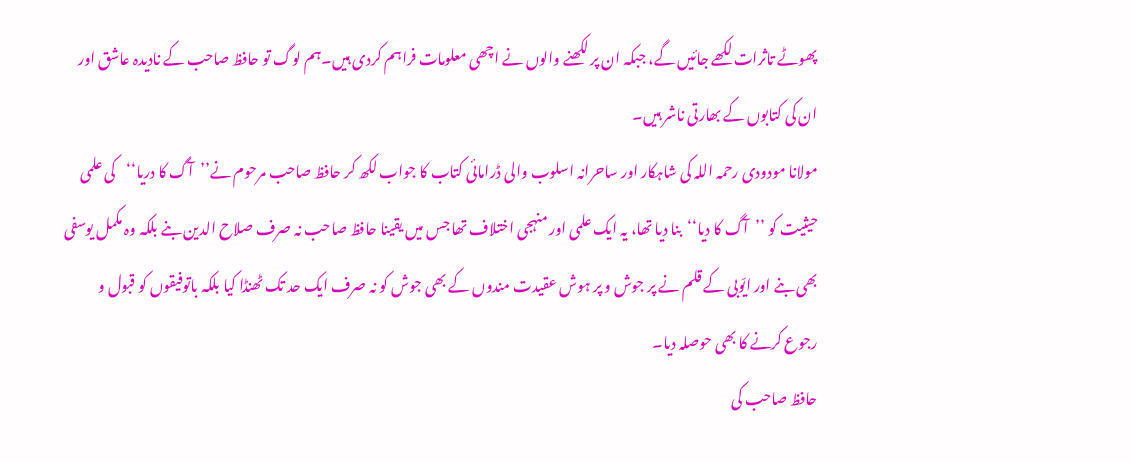پھوٹے تاثرات لکھے جائیں گے، جبکہ ان پر لکھنے والوں نے اچھی معلومات فراہم کردی ہیں۔ہم لوگ تو حافظ صاحب کے نادیدہ عاشق اور ان کی کتابوں کے بھارتی ناشر ہیں۔
مولانا مودودی رحمہ اللہ کی شاہکار اور ساحرانہ اسلوب والی ڈرامائی کتاب کا جواب لکھ کر حافظ صاحب مرحوم نے’’آگ کا دریا‘‘کی علمی حیثیت کو ’’آگ کا دیا‘‘بنا دیا تھا، یہ ایک علمی اور منہجی اختلاف تھا جس میں یقینا حافظ صاحب نہ صرف صلاح الدین بنے بلکہ وہ مکمل یوسفی بھی بنے اور ایّوبی کے قلم نے پر جوش و پر ہوش عقیدت مندوں کے بھی جوش کو نہ صرف ایک حد تک ٹھنڈا کیا بلکہ باتوفیقوں کو قبول و رجوع کرنے کا بھی حوصلہ دیا۔
حافظ صاحب کی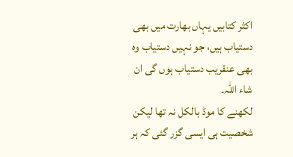اکثر کتابیں یہاں بھارت میں بھی دستیاب ہیں، جو نہیں دستیاب وہ بھی عنقریب دستیاب ہوں گی ان شاء اللہ۔
لکھنے کا موڈ بالکل نہ تھا لیکن شخصیت ہی ایسی گزر گئی کہ ہر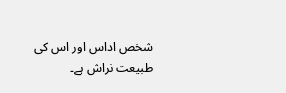شخص اداس اور اس کی طبیعت نراش ہے۔